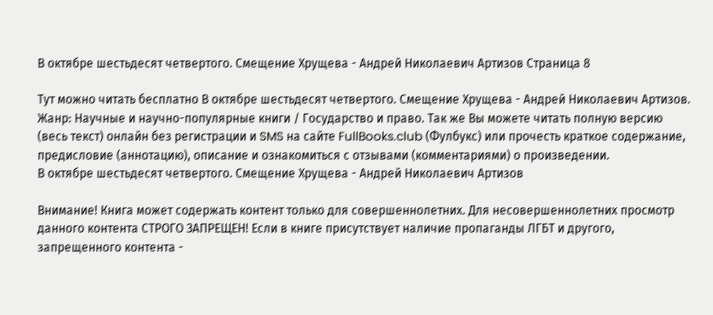В октябре шестьдесят четвертого. Смещение Хрущева - Андрей Николаевич Артизов Страница 8

Тут можно читать бесплатно В октябре шестьдесят четвертого. Смещение Хрущева - Андрей Николаевич Артизов. Жанр: Научные и научно-популярные книги / Государство и право. Так же Вы можете читать полную версию (весь текст) онлайн без регистрации и SMS на сайте FullBooks.club (Фулбукс) или прочесть краткое содержание, предисловие (аннотацию), описание и ознакомиться с отзывами (комментариями) о произведении.
В октябре шестьдесят четвертого. Смещение Хрущева - Андрей Николаевич Артизов

Внимание! Книга может содержать контент только для совершеннолетних. Для несовершеннолетних просмотр данного контента СТРОГО ЗАПРЕЩЕН! Если в книге присутствует наличие пропаганды ЛГБТ и другого, запрещенного контента -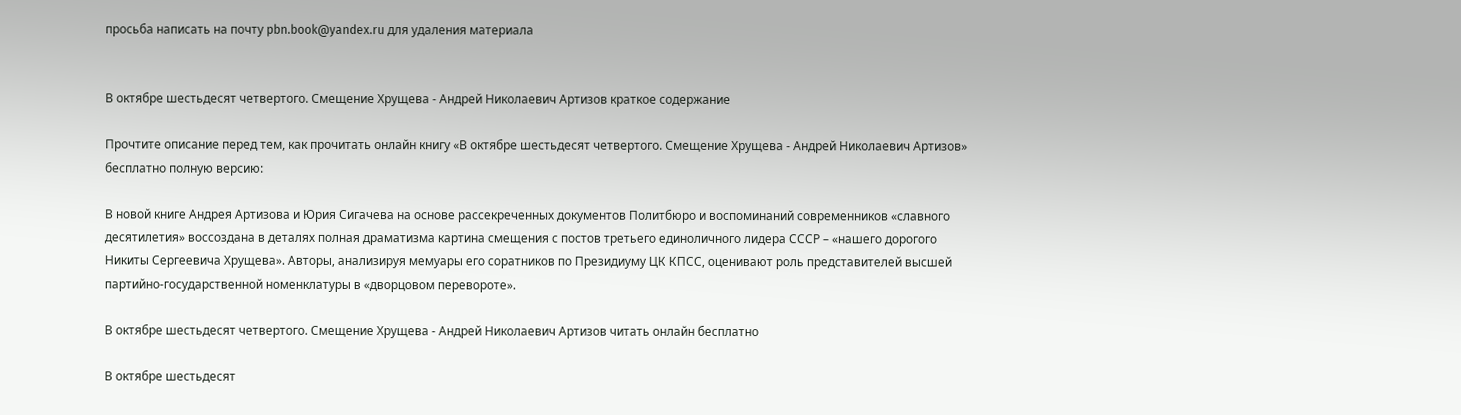просьба написать на почту pbn.book@yandex.ru для удаления материала


В октябре шестьдесят четвертого. Смещение Хрущева - Андрей Николаевич Артизов краткое содержание

Прочтите описание перед тем, как прочитать онлайн книгу «В октябре шестьдесят четвертого. Смещение Хрущева - Андрей Николаевич Артизов» бесплатно полную версию:

В новой книге Андрея Артизова и Юрия Сигачева на основе рассекреченных документов Политбюро и воспоминаний современников «славного десятилетия» воссоздана в деталях полная драматизма картина смещения с постов третьего единоличного лидера СССР – «нашего дорогого Никиты Сергеевича Хрущева». Авторы, анализируя мемуары его соратников по Президиуму ЦК КПСС, оценивают роль представителей высшей партийно-государственной номенклатуры в «дворцовом перевороте».

В октябре шестьдесят четвертого. Смещение Хрущева - Андрей Николаевич Артизов читать онлайн бесплатно

В октябре шестьдесят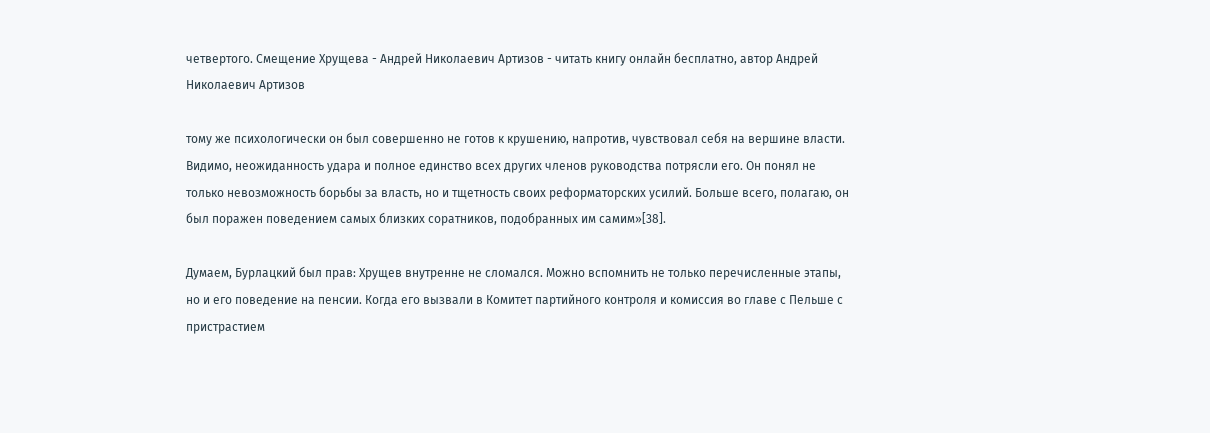четвертого. Смещение Хрущева - Андрей Николаевич Артизов - читать книгу онлайн бесплатно, автор Андрей Николаевич Артизов

тому же психологически он был совершенно не готов к крушению, напротив, чувствовал себя на вершине власти. Видимо, неожиданность удара и полное единство всех других членов руководства потрясли его. Он понял не только невозможность борьбы за власть, но и тщетность своих реформаторских усилий. Больше всего, полагаю, он был поражен поведением самых близких соратников, подобранных им самим»[38].

Думаем, Бурлацкий был прав: Хрущев внутренне не сломался. Можно вспомнить не только перечисленные этапы, но и его поведение на пенсии. Когда его вызвали в Комитет партийного контроля и комиссия во главе с Пельше с пристрастием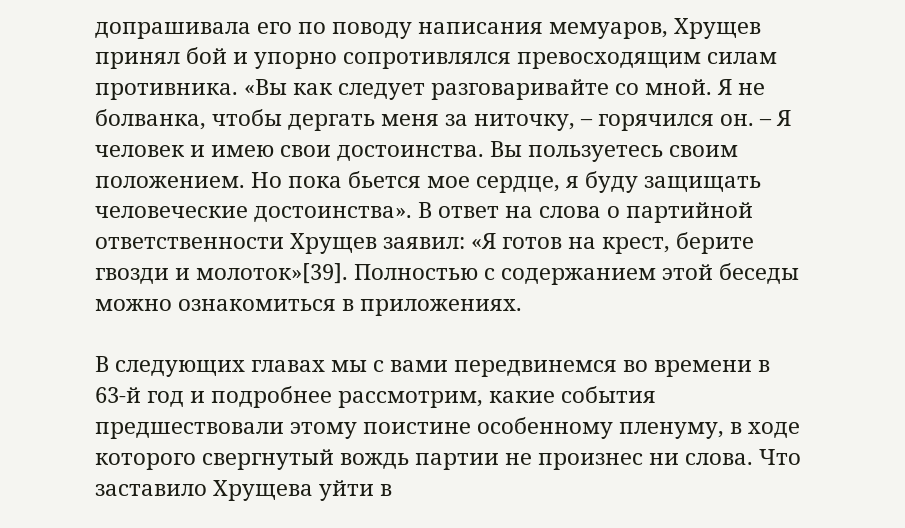допрашивала его по поводу написания мемуаров, Хрущев принял бой и упорно сопротивлялся превосходящим силам противника. «Вы как следует разговаривайте со мной. Я не болванка, чтобы дергать меня за ниточку, – горячился он. – Я человек и имею свои достоинства. Вы пользуетесь своим положением. Но пока бьется мое сердце, я буду защищать человеческие достоинства». В ответ на слова о партийной ответственности Хрущев заявил: «Я готов на крест, берите гвозди и молоток»[39]. Полностью с содержанием этой беседы можно ознакомиться в приложениях.

В следующих главах мы с вами передвинемся во времени в 63-й год и подробнее рассмотрим, какие события предшествовали этому поистине особенному пленуму, в ходе которого свергнутый вождь партии не произнес ни слова. Что заставило Хрущева уйти в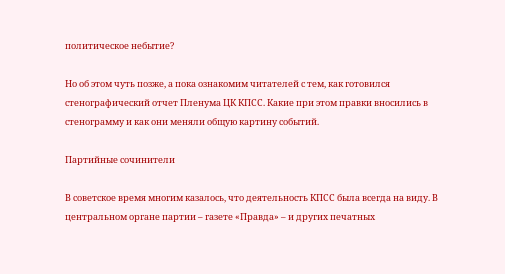политическое небытие?

Но об этом чуть позже, а пока ознакомим читателей с тем, как готовился стенографический отчет Пленума ЦК КПСС. Какие при этом правки вносились в стенограмму и как они меняли общую картину событий.

Партийные сочинители

В советское время многим казалось, что деятельность КПСС была всегда на виду. В центральном органе партии – газете «Правда» – и других печатных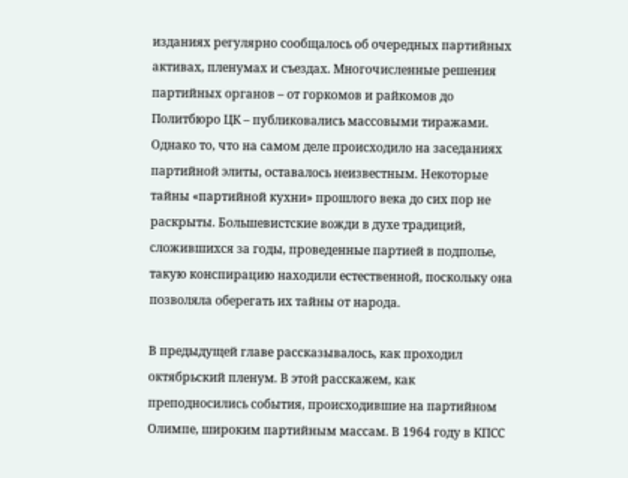изданиях регулярно сообщалось об очередных партийных активах, пленумах и съездах. Многочисленные решения партийных органов – от горкомов и райкомов до Политбюро ЦК – публиковались массовыми тиражами. Однако то, что на самом деле происходило на заседаниях партийной элиты, оставалось неизвестным. Некоторые тайны «партийной кухни» прошлого века до сих пор не раскрыты. Большевистские вожди в духе традиций, сложившихся за годы, проведенные партией в подполье, такую конспирацию находили естественной, поскольку она позволяла оберегать их тайны от народа.

В предыдущей главе рассказывалось, как проходил октябрьский пленум. В этой расскажем, как преподносились события, происходившие на партийном Олимпе, широким партийным массам. В 1964 году в КПСС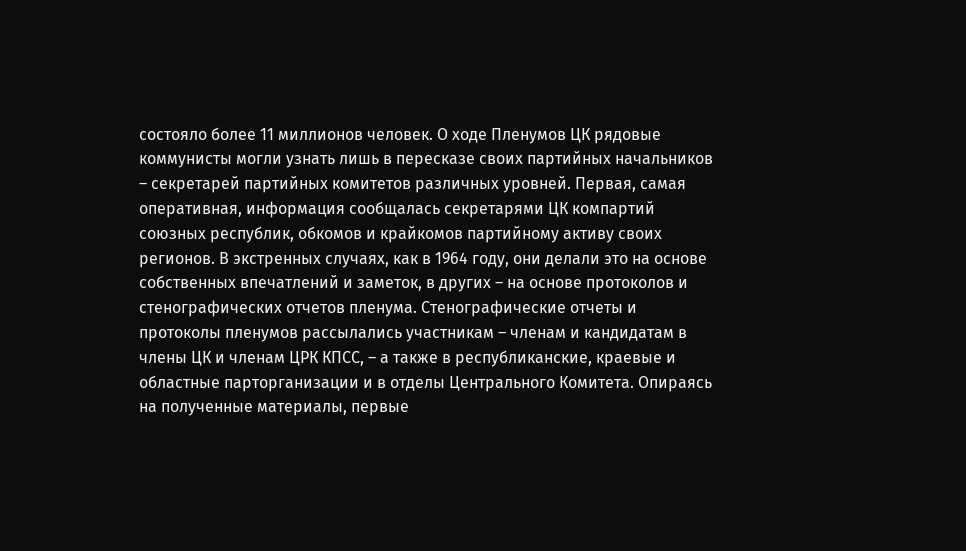состояло более 11 миллионов человек. О ходе Пленумов ЦК рядовые коммунисты могли узнать лишь в пересказе своих партийных начальников – секретарей партийных комитетов различных уровней. Первая, самая оперативная, информация сообщалась секретарями ЦК компартий союзных республик, обкомов и крайкомов партийному активу своих регионов. В экстренных случаях, как в 1964 году, они делали это на основе собственных впечатлений и заметок, в других – на основе протоколов и стенографических отчетов пленума. Стенографические отчеты и протоколы пленумов рассылались участникам – членам и кандидатам в члены ЦК и членам ЦРК КПСС, – а также в республиканские, краевые и областные парторганизации и в отделы Центрального Комитета. Опираясь на полученные материалы, первые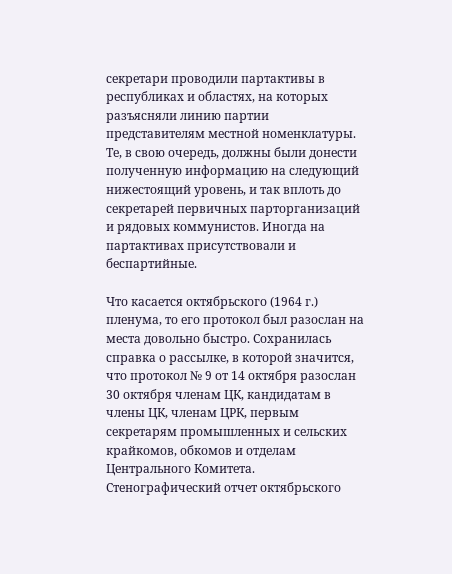секретари проводили партактивы в республиках и областях, на которых разъясняли линию партии представителям местной номенклатуры. Те, в свою очередь, должны были донести полученную информацию на следующий нижестоящий уровень, и так вплоть до секретарей первичных парторганизаций и рядовых коммунистов. Иногда на партактивах присутствовали и беспартийные.

Что касается октябрьского (1964 г.) пленума, то его протокол был разослан на места довольно быстро. Сохранилась справка о рассылке, в которой значится, что протокол № 9 от 14 октября разослан 30 октября членам ЦК, кандидатам в члены ЦК, членам ЦРК, первым секретарям промышленных и сельских крайкомов, обкомов и отделам Центрального Комитета. Стенографический отчет октябрьского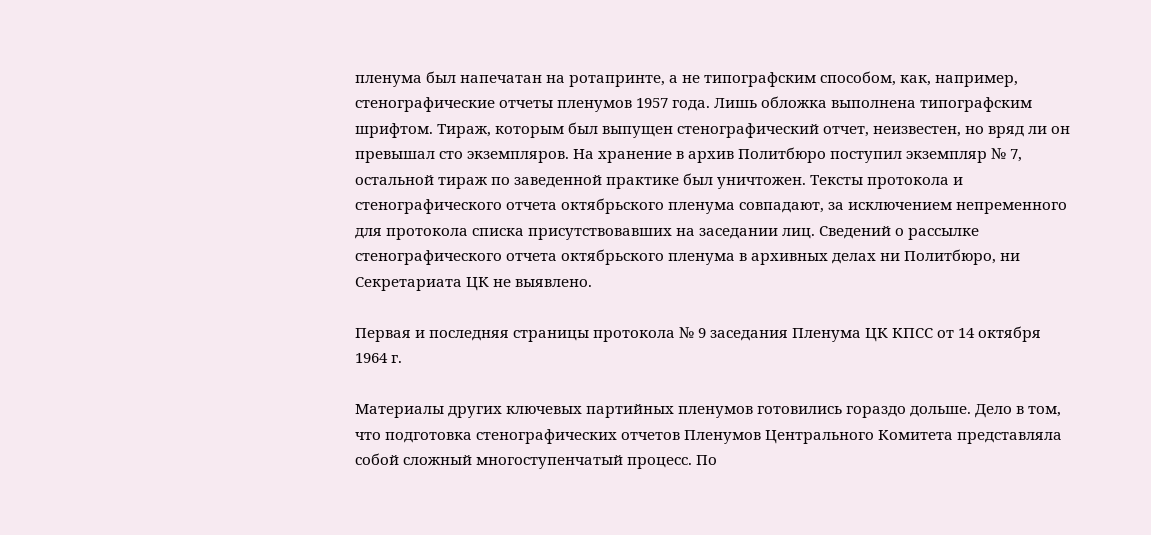пленума был напечатан на ротапринте, а не типографским способом, как, например, стенографические отчеты пленумов 1957 года. Лишь обложка выполнена типографским шрифтом. Тираж, которым был выпущен стенографический отчет, неизвестен, но вряд ли он превышал сто экземпляров. На хранение в архив Политбюро поступил экземпляр № 7, остальной тираж по заведенной практике был уничтожен. Тексты протокола и стенографического отчета октябрьского пленума совпадают, за исключением непременного для протокола списка присутствовавших на заседании лиц. Сведений о рассылке стенографического отчета октябрьского пленума в архивных делах ни Политбюро, ни Секретариата ЦК не выявлено.

Первая и последняя страницы протокола № 9 заседания Пленума ЦК КПСС от 14 октября 1964 г.

Материалы других ключевых партийных пленумов готовились гораздо дольше. Дело в том, что подготовка стенографических отчетов Пленумов Центрального Комитета представляла собой сложный многоступенчатый процесс. По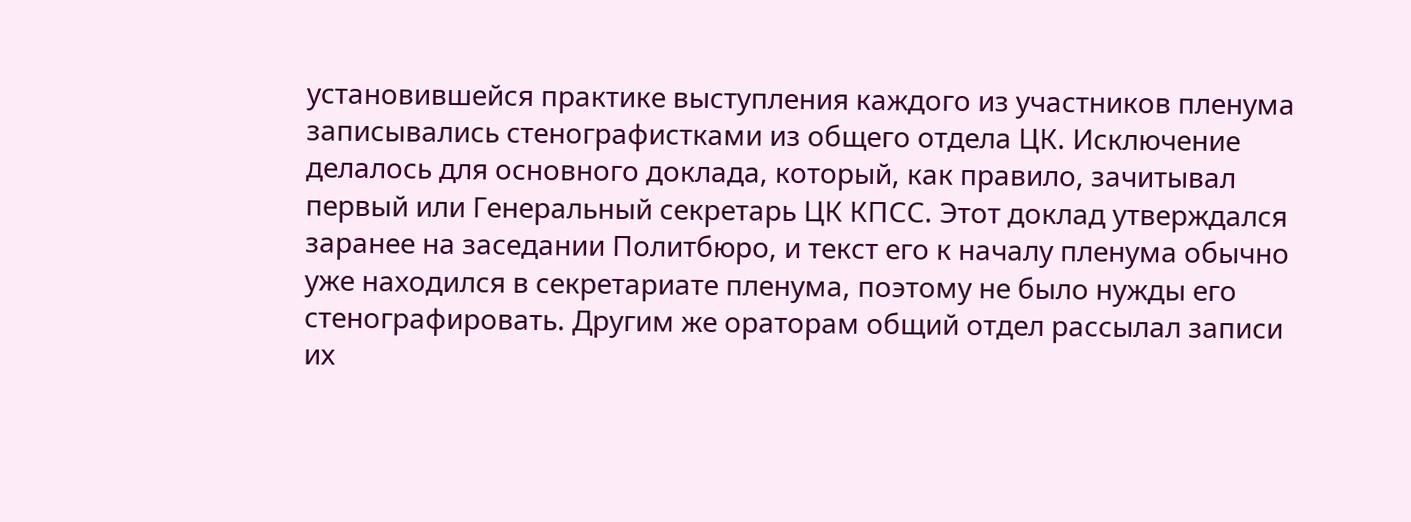установившейся практике выступления каждого из участников пленума записывались стенографистками из общего отдела ЦК. Исключение делалось для основного доклада, который, как правило, зачитывал первый или Генеральный секретарь ЦК КПСС. Этот доклад утверждался заранее на заседании Политбюро, и текст его к началу пленума обычно уже находился в секретариате пленума, поэтому не было нужды его стенографировать. Другим же ораторам общий отдел рассылал записи их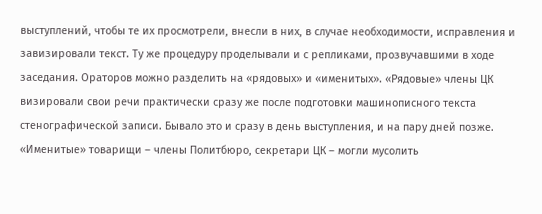выступлений, чтобы те их просмотрели, внесли в них, в случае необходимости, исправления и завизировали текст. Ту же процедуру проделывали и с репликами, прозвучавшими в ходе заседания. Ораторов можно разделить на «рядовых» и «именитых». «Рядовые» члены ЦК визировали свои речи практически сразу же после подготовки машинописного текста стенографической записи. Бывало это и сразу в день выступления, и на пару дней позже. «Именитые» товарищи – члены Политбюро, секретари ЦК – могли мусолить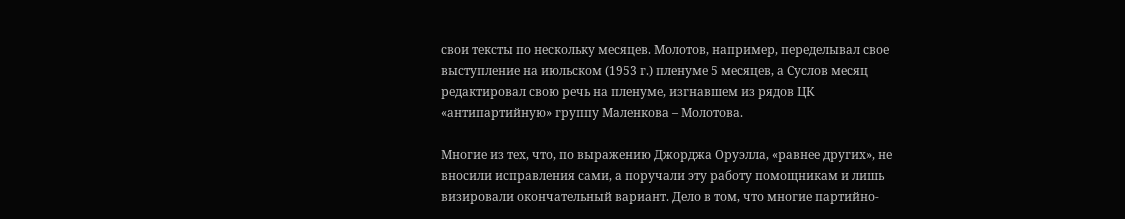свои тексты по нескольку месяцев. Молотов, например, переделывал свое выступление на июльском (1953 г.) пленуме 5 месяцев, а Суслов месяц редактировал свою речь на пленуме, изгнавшем из рядов ЦК «антипартийную» группу Маленкова – Молотова.

Многие из тех, что, по выражению Джорджа Оруэлла, «равнее других», не вносили исправления сами, а поручали эту работу помощникам и лишь визировали окончательный вариант. Дело в том, что многие партийно-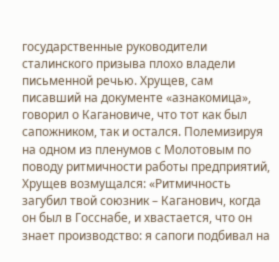государственные руководители сталинского призыва плохо владели письменной речью. Хрущев, сам писавший на документе «азнакомица», говорил о Кагановиче, что тот как был сапожником, так и остался. Полемизируя на одном из пленумов с Молотовым по поводу ритмичности работы предприятий, Хрущев возмущался: «Ритмичность загубил твой союзник – Каганович, когда он был в Госснабе, и хвастается, что он знает производство: я сапоги подбивал на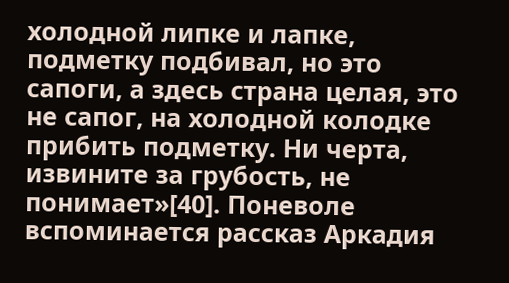холодной липке и лапке, подметку подбивал, но это сапоги, а здесь страна целая, это не сапог, на холодной колодке прибить подметку. Ни черта, извините за грубость, не понимает»[40]. Поневоле вспоминается рассказ Аркадия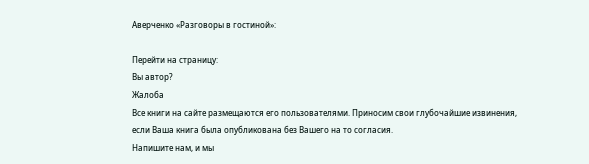Аверченко «Разговоры в гостиной»:

Перейти на страницу:
Вы автор?
Жалоба
Все книги на сайте размещаются его пользователями. Приносим свои глубочайшие извинения, если Ваша книга была опубликована без Вашего на то согласия.
Напишите нам, и мы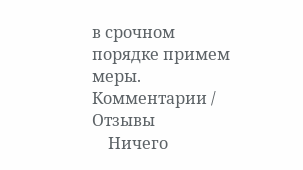в срочном порядке примем меры.
Комментарии / Отзывы
    Ничего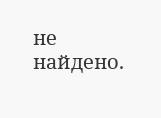не найдено.